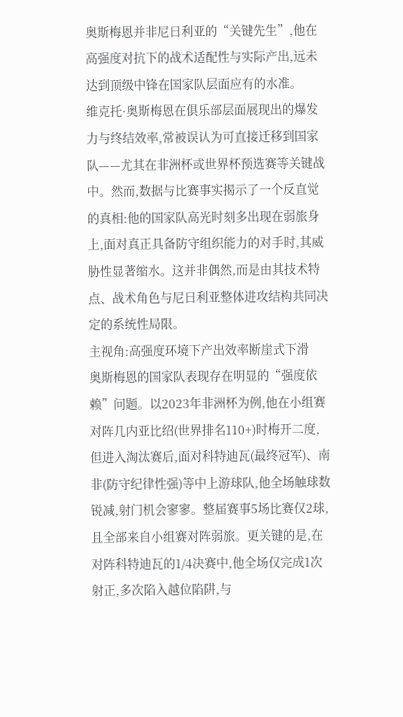奥斯梅恩并非尼日利亚的“关键先生”,他在高强度对抗下的战术适配性与实际产出,远未达到顶级中锋在国家队层面应有的水准。
维克托·奥斯梅恩在俱乐部层面展现出的爆发力与终结效率,常被误认为可直接迁移到国家队——尤其在非洲杯或世界杯预选赛等关键战中。然而,数据与比赛事实揭示了一个反直觉的真相:他的国家队高光时刻多出现在弱旅身上,面对真正具备防守组织能力的对手时,其威胁性显著缩水。这并非偶然,而是由其技术特点、战术角色与尼日利亚整体进攻结构共同决定的系统性局限。
主视角:高强度环境下产出效率断崖式下滑
奥斯梅恩的国家队表现存在明显的“强度依赖”问题。以2023年非洲杯为例,他在小组赛对阵几内亚比绍(世界排名110+)时梅开二度,但进入淘汰赛后,面对科特迪瓦(最终冠军)、南非(防守纪律性强)等中上游球队,他全场触球数锐减,射门机会寥寥。整届赛事5场比赛仅2球,且全部来自小组赛对阵弱旅。更关键的是,在对阵科特迪瓦的1/4决赛中,他全场仅完成1次射正,多次陷入越位陷阱,与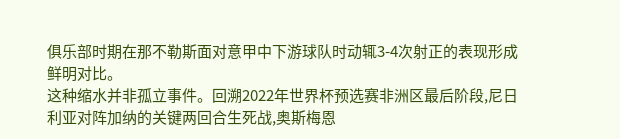俱乐部时期在那不勒斯面对意甲中下游球队时动辄3-4次射正的表现形成鲜明对比。
这种缩水并非孤立事件。回溯2022年世界杯预选赛非洲区最后阶段,尼日利亚对阵加纳的关键两回合生死战,奥斯梅恩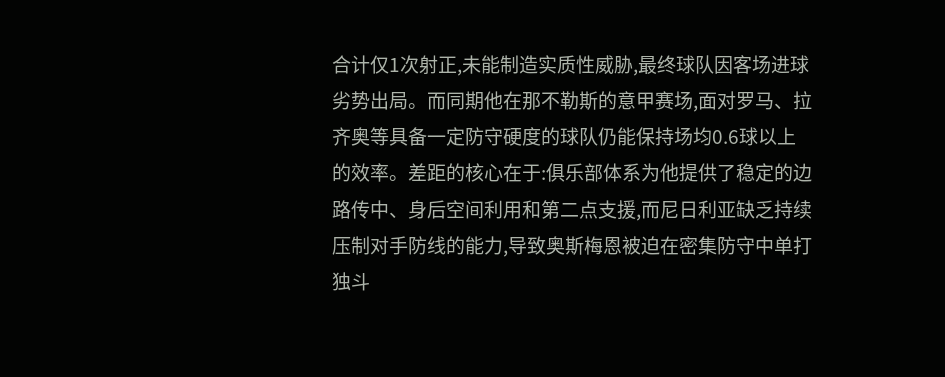合计仅1次射正,未能制造实质性威胁,最终球队因客场进球劣势出局。而同期他在那不勒斯的意甲赛场,面对罗马、拉齐奥等具备一定防守硬度的球队仍能保持场均0.6球以上的效率。差距的核心在于:俱乐部体系为他提供了稳定的边路传中、身后空间利用和第二点支援,而尼日利亚缺乏持续压制对手防线的能力,导致奥斯梅恩被迫在密集防守中单打独斗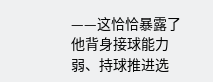——这恰恰暴露了他背身接球能力弱、持球推进选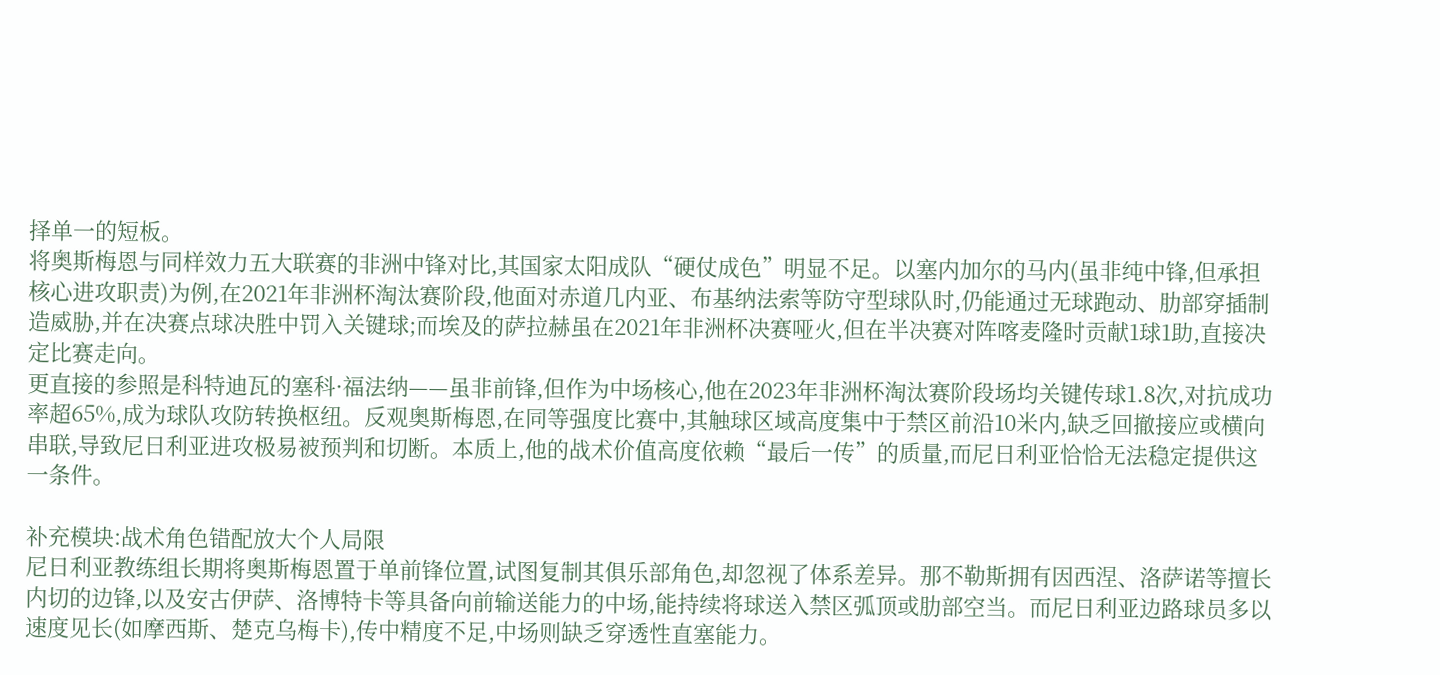择单一的短板。
将奥斯梅恩与同样效力五大联赛的非洲中锋对比,其国家太阳成队“硬仗成色”明显不足。以塞内加尔的马内(虽非纯中锋,但承担核心进攻职责)为例,在2021年非洲杯淘汰赛阶段,他面对赤道几内亚、布基纳法索等防守型球队时,仍能通过无球跑动、肋部穿插制造威胁,并在决赛点球决胜中罚入关键球;而埃及的萨拉赫虽在2021年非洲杯决赛哑火,但在半决赛对阵喀麦隆时贡献1球1助,直接决定比赛走向。
更直接的参照是科特迪瓦的塞科·福法纳——虽非前锋,但作为中场核心,他在2023年非洲杯淘汰赛阶段场均关键传球1.8次,对抗成功率超65%,成为球队攻防转换枢纽。反观奥斯梅恩,在同等强度比赛中,其触球区域高度集中于禁区前沿10米内,缺乏回撤接应或横向串联,导致尼日利亚进攻极易被预判和切断。本质上,他的战术价值高度依赖“最后一传”的质量,而尼日利亚恰恰无法稳定提供这一条件。

补充模块:战术角色错配放大个人局限
尼日利亚教练组长期将奥斯梅恩置于单前锋位置,试图复制其俱乐部角色,却忽视了体系差异。那不勒斯拥有因西涅、洛萨诺等擅长内切的边锋,以及安古伊萨、洛博特卡等具备向前输送能力的中场,能持续将球送入禁区弧顶或肋部空当。而尼日利亚边路球员多以速度见长(如摩西斯、楚克乌梅卡),传中精度不足,中场则缺乏穿透性直塞能力。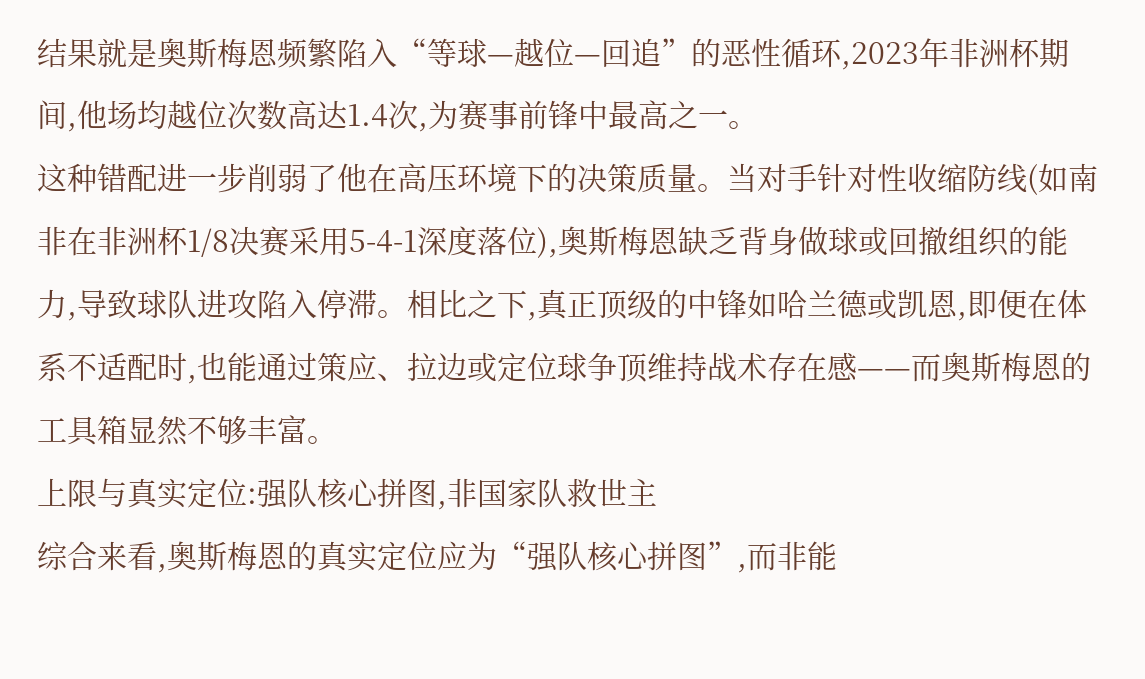结果就是奥斯梅恩频繁陷入“等球—越位—回追”的恶性循环,2023年非洲杯期间,他场均越位次数高达1.4次,为赛事前锋中最高之一。
这种错配进一步削弱了他在高压环境下的决策质量。当对手针对性收缩防线(如南非在非洲杯1/8决赛采用5-4-1深度落位),奥斯梅恩缺乏背身做球或回撤组织的能力,导致球队进攻陷入停滞。相比之下,真正顶级的中锋如哈兰德或凯恩,即便在体系不适配时,也能通过策应、拉边或定位球争顶维持战术存在感——而奥斯梅恩的工具箱显然不够丰富。
上限与真实定位:强队核心拼图,非国家队救世主
综合来看,奥斯梅恩的真实定位应为“强队核心拼图”,而非能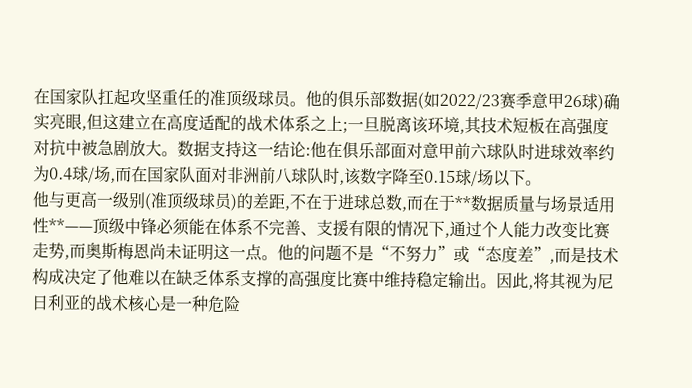在国家队扛起攻坚重任的准顶级球员。他的俱乐部数据(如2022/23赛季意甲26球)确实亮眼,但这建立在高度适配的战术体系之上;一旦脱离该环境,其技术短板在高强度对抗中被急剧放大。数据支持这一结论:他在俱乐部面对意甲前六球队时进球效率约为0.4球/场,而在国家队面对非洲前八球队时,该数字降至0.15球/场以下。
他与更高一级别(准顶级球员)的差距,不在于进球总数,而在于**数据质量与场景适用性**——顶级中锋必须能在体系不完善、支援有限的情况下,通过个人能力改变比赛走势,而奥斯梅恩尚未证明这一点。他的问题不是“不努力”或“态度差”,而是技术构成决定了他难以在缺乏体系支撑的高强度比赛中维持稳定输出。因此,将其视为尼日利亚的战术核心是一种危险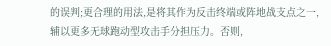的误判;更合理的用法,是将其作为反击终端或阵地战支点之一,辅以更多无球跑动型攻击手分担压力。否则,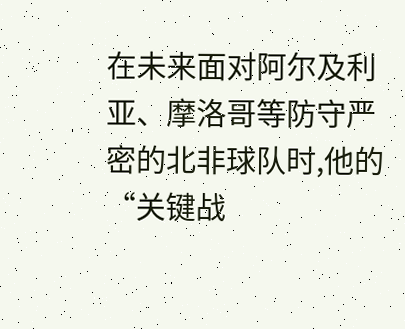在未来面对阿尔及利亚、摩洛哥等防守严密的北非球队时,他的“关键战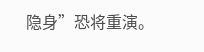隐身”恐将重演。